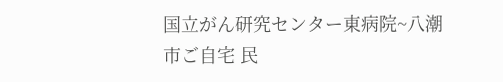国立がん研究センター東病院~八潮市ご自宅 民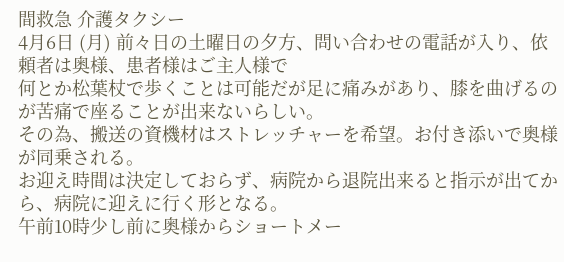間救急 介護タクシー
4月6日 (月) 前々日の土曜日の夕方、問い合わせの電話が入り、依頼者は奥様、患者様はご主人様で
何とか松葉杖で歩くことは可能だが足に痛みがあり、膝を曲げるのが苦痛で座ることが出来ないらしい。
その為、搬送の資機材はストレッチャーを希望。お付き添いで奥様が同乗される。
お迎え時間は決定しておらず、病院から退院出来ると指示が出てから、病院に迎えに行く形となる。
午前10時少し前に奥様からショートメー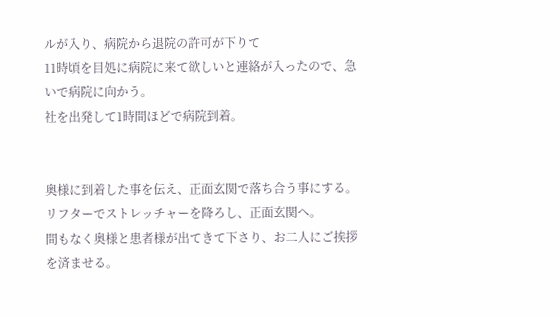ルが入り、病院から退院の許可が下りて
11時頃を目処に病院に来て欲しいと連絡が入ったので、急いで病院に向かう。
社を出発して1時間ほどで病院到着。


奥様に到着した事を伝え、正面玄関で落ち合う事にする。
リフターでストレッチャーを降ろし、正面玄関へ。
間もなく奥様と患者様が出てきて下さり、お二人にご挨拶を済ませる。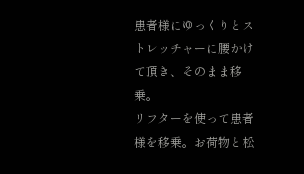患者様にゆっくりとストレッチャーに腰かけて頂き、そのまま移乗。
リフターを使って患者様を移乗。お荷物と松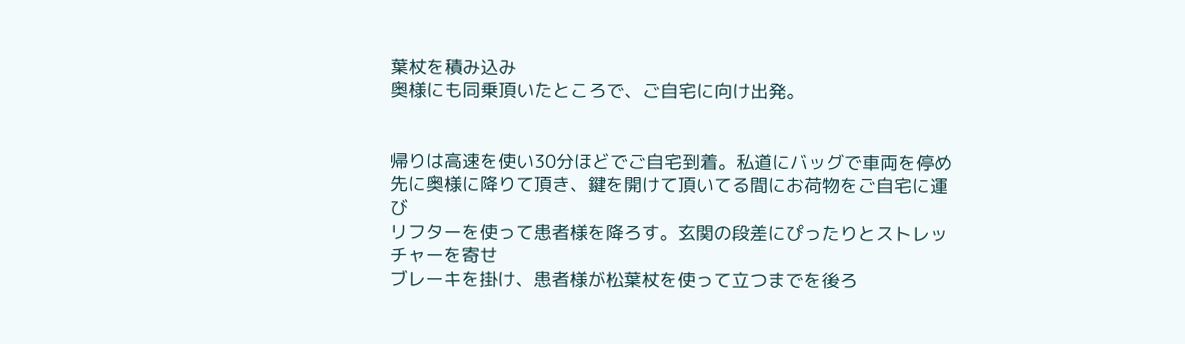葉杖を積み込み
奥様にも同乗頂いたところで、ご自宅に向け出発。


帰りは高速を使い30分ほどでご自宅到着。私道にバッグで車両を停め
先に奥様に降りて頂き、鍵を開けて頂いてる間にお荷物をご自宅に運び
リフターを使って患者様を降ろす。玄関の段差にぴったりとストレッチャーを寄せ
ブレーキを掛け、患者様が松葉杖を使って立つまでを後ろ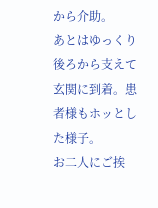から介助。
あとはゆっくり後ろから支えて玄関に到着。患者様もホッとした様子。
お二人にご挨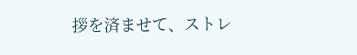拶を済ませて、ストレ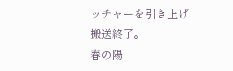ッチャーを引き上げ搬送終了。
春の陽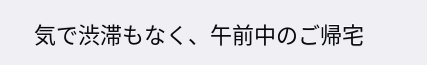気で渋滞もなく、午前中のご帰宅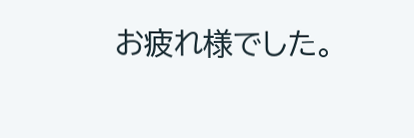お疲れ様でした。